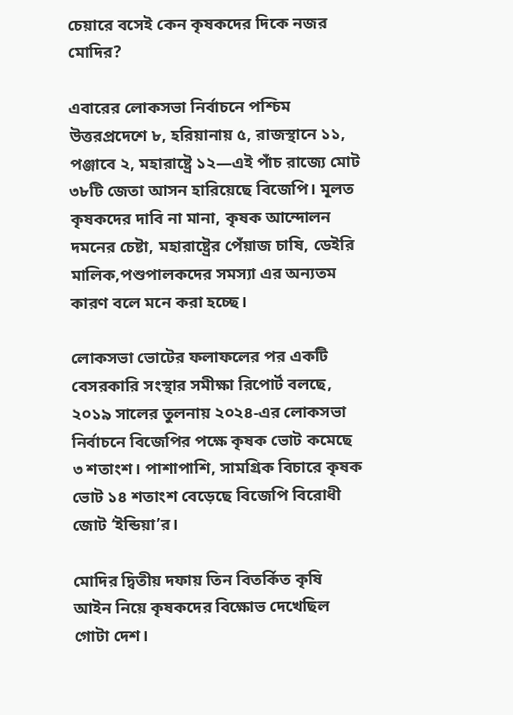চেয়ারে বসেই কেন কৃষকদের দিকে নজর মোদির?

এবারের লোকসভা নির্বাচনে পশ্চিম উত্তরপ্রদেশে ৮, হরিয়ানায় ৫, রাজস্থানে ১১, পঞ্জাবে ২, মহারাষ্ট্রে ১২—এই পাঁচ রাজ্যে মোট ৩৮টি জেতা আসন হারিয়েছে বিজেপি। মূলত কৃষকদের দাবি না মানা, কৃষক আন্দোলন দমনের চেষ্টা, মহারাষ্ট্রের পেঁয়াজ চাষি, ডেইরি মালিক,পশুপালকদের সমস্যা এর অন্যতম কারণ বলে মনে করা হচ্ছে।

লোকসভা ভোটের ফলাফলের পর একটি বেসরকারি সংস্থার সমীক্ষা রিপোর্ট বলছে, ২০১৯ সালের তুলনায় ২০২৪-এর লোকসভা নির্বাচনে বিজেপির পক্ষে কৃষক ভোট কমেছে ৩ শতাংশ। পাশাপাশি, সামগ্রিক বিচারে কৃষক ভোট ১৪ শতাংশ বেড়েছে বিজেপি বিরোধী জোট ‘ইন্ডিয়া’র।

মোদির দ্বিতীয় দফায় তিন বিতর্কিত কৃষি আইন নিয়ে কৃষকদের বিক্ষোভ দেখেছিল গোটা দেশ।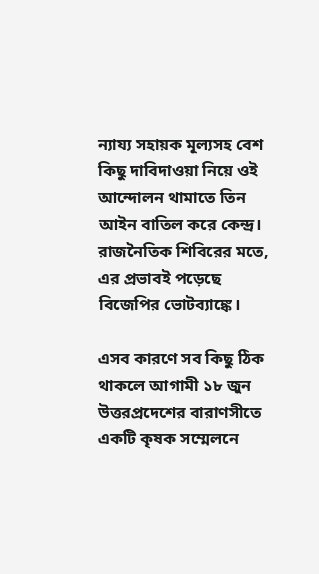ন্যায্য সহায়ক মূল্যসহ বেশ কিছু দাবিদাওয়া নিয়ে ওই আন্দোলন থামাতে তিন আইন বাতিল করে কেন্দ্র। রাজনৈতিক শিবিরের মতে, এর প্রভাবই পড়েছে বিজেপির ভোটব্যাঙ্কে।

এসব কারণে সব কিছু ঠিক থাকলে আগামী ১৮ জুন উত্তরপ্রদেশের বারাণসীতে একটি কৃষক সম্মেলনে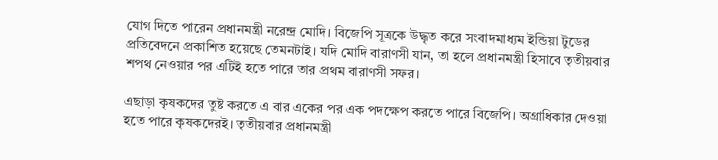যোগ দিতে পারেন প্রধানমন্ত্রী নরেন্দ্র মোদি। বিজেপি সূত্রকে উদ্ধৃত করে সংবাদমাধ্যম ইন্ডিয়া টুডের প্রতিবেদনে প্রকাশিত হয়েছে তেমনটাই। যদি মোদি বারাণসী যান, তা হলে প্রধানমন্ত্রী হিসাবে তৃতীয়বার শপথ নেওয়ার পর এটিই হতে পারে তার প্রথম বারাণসী সফর।

এছাড়া কৃষকদের তুষ্ট করতে এ বার একের পর এক পদক্ষেপ করতে পারে বিজেপি। অগ্রাধিকার দেওয়া হতে পারে কৃষকদেরই। তৃতীয়বার প্রধানমন্ত্রী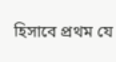হিসাবে প্রথম যে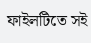ফাইলটিতে সই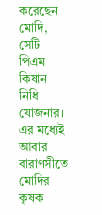করেছেন মোদি, সেটি পিএম কিষান নিধি যোজনার। এর মধ্যেই আবার বারাণসীতে মোদির কৃষক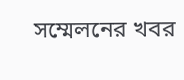সম্মেলনের খবর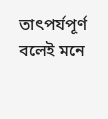তাৎপর্যপূর্ণ বলেই মনে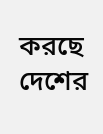করছে দেশের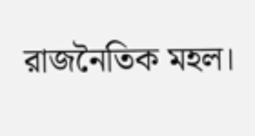রাজনৈতিক মহল।